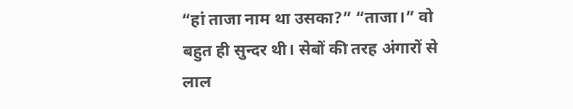“हां ताजा नाम था उसका?” “ताजा।” वो बहुत ही सुन्दर थी। सेबों की तरह अंगारों से लाल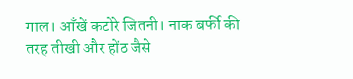गाल। आँखें कटोरे जितनी। नाक बर्फी की तरह तीखी और होंठ जैसे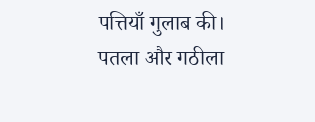पत्तियाँ गुलाब की। पतला और गठीला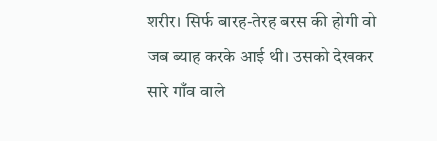शरीर। सिर्फ बारह-तेरह बरस की होगी वो जब ब्याह करके आई थी। उसको देखकर सारे गाँव वाले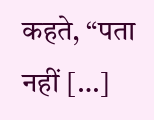कहते, “पता नहीं […]